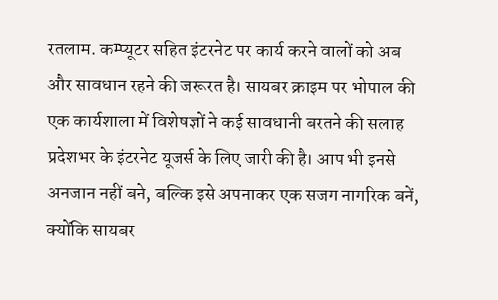रतलाम. कम्प्यूटर सहित इंटरनेट पर कार्य करने वालों को अब और सावधान रहने की जरूरत है। सायबर क्राइम पर भोपाल की एक कार्यशाला में विशेषज्ञों ने कई सावधानी बरतने की सलाह प्रदेशभर के इंटरनेट यूजर्स के लिए जारी की है। आप भी इनसे अनजान नहीं बने, बल्कि इसे अपनाकर एक सजग नागरिक बनें, क्योंकि सायबर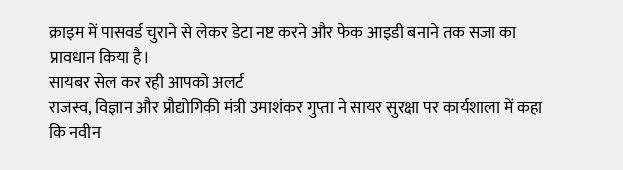क्राइम में पासवर्ड चुराने से लेकर डेटा नष्ट करने और फेक आइडी बनाने तक सजा का प्रावधान किया है।
सायबर सेल कर रही आपको अलर्ट
राजस्व, विज्ञान और प्रौद्योगिकी मंत्री उमाशंकर गुप्ता ने सायर सुरक्षा पर कार्यशाला में कहा कि नवीन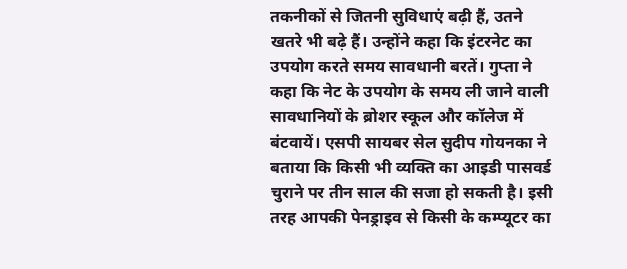तकनीकों से जितनी सुविधाएं बढ़ी हैं, उतने खतरे भी बढ़े हैं। उन्होंने कहा कि इंटरनेट का उपयोग करते समय सावधानी बरतें। गुप्ता ने कहा कि नेट के उपयोग के समय ली जाने वाली सावधानियों के ब्रोशर स्कूल और कॉलेज में बंटवायें। एसपी सायबर सेल सुदीप गोयनका ने बताया कि किसी भी व्यक्ति का आइडी पासवर्ड चुराने पर तीन साल की सजा हो सकती है। इसी तरह आपकी पेनड्राइव से किसी के कम्प्यूटर का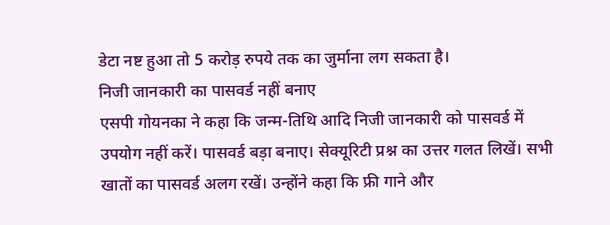डेटा नष्ट हुआ तो 5 करोड़ रुपये तक का जुर्माना लग सकता है।
निजी जानकारी का पासवर्ड नहीं बनाए
एसपी गोयनका ने कहा कि जन्म-तिथि आदि निजी जानकारी को पासवर्ड में उपयोग नहीं करें। पासवर्ड बड़ा बनाए। सेक्यूरिटी प्रश्न का उत्तर गलत लिखें। सभी खातों का पासवर्ड अलग रखें। उन्होंने कहा कि फ्री गाने और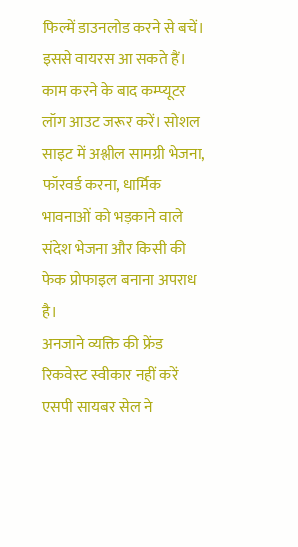फिल्में डाउनलोड करने से बचें। इससे वायरस आ सकते हैं। काम करने के बाद कम्प्यूटर लॉग आउट जरूर करें। सोशल साइट में अश्लील सामग्री भेजना, फॉरवर्ड करना, धार्मिक भावनाओं को भड़काने वाले संदेश भेजना और किसी की फेक प्रोफाइल बनाना अपराध है।
अनजाने व्यक्ति की फ्रेंड रिकवेस्ट स्वीकार नहीं करें
एसपी सायबर सेल ने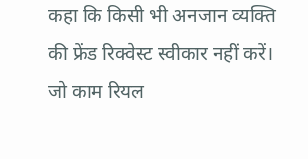कहा कि किसी भी अनजान व्यक्ति की फ्रेंड रिक्वेस्ट स्वीकार नहीं करें। जो काम रियल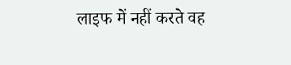लाइफ में नहीं करते वह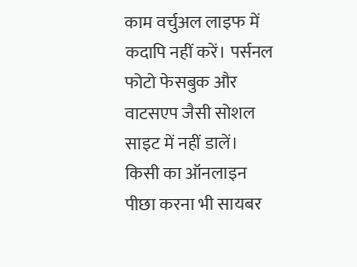काम वर्चुअल लाइफ में कदापि नहीं करें। पर्सनल फोटो फेसबुक और वाटसएप जैसी सोशल साइट में नहीं डालें। किसी का ऑनलाइन पीछा करना भी सायबर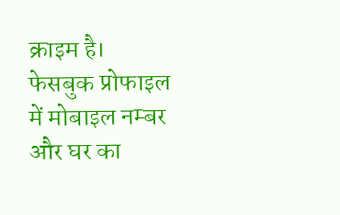क्राइम है। फेसबुक प्रोफाइल में मोबाइल नम्बर और घर का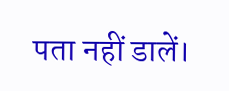पता नहीं डालें।